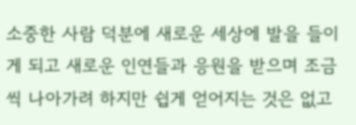소중한 사람 덕분에 새로운 세상에 발을 들이게 되고 새로운 인연들과 응원을 받으며 조금씩 나아가려 하지만 쉽게 얻어지는 것은 없고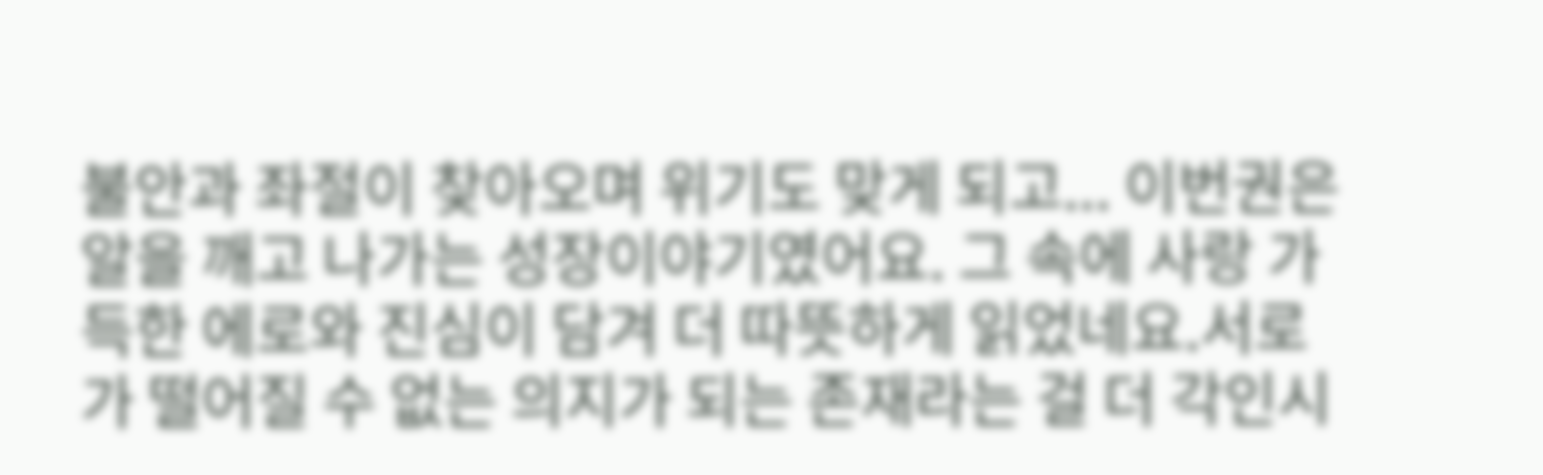불안과 좌절이 찾아오며 위기도 맞게 되고... 이번권은 알을 깨고 나가는 성장이야기였어요. 그 속에 사랑 가득한 에로와 진심이 담겨 더 따뜻하게 읽었네요.서로가 떨어질 수 없는 의지가 되는 존재라는 걸 더 각인시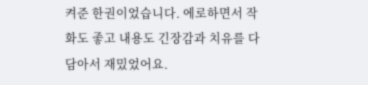켜준 한권이었습니다. 에로하면서 작화도 좋고 내용도 긴장감과 치유를 다 담아서 재밌었어요.